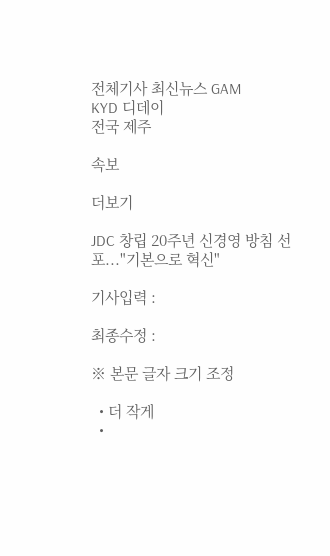전체기사 최신뉴스 GAM
KYD 디데이
전국 제주

속보

더보기

JDC 창립 20주년 신경영 방침 선포..."기본으로 혁신"

기사입력 :

최종수정 :

※ 본문 글자 크기 조정

  • 더 작게
  •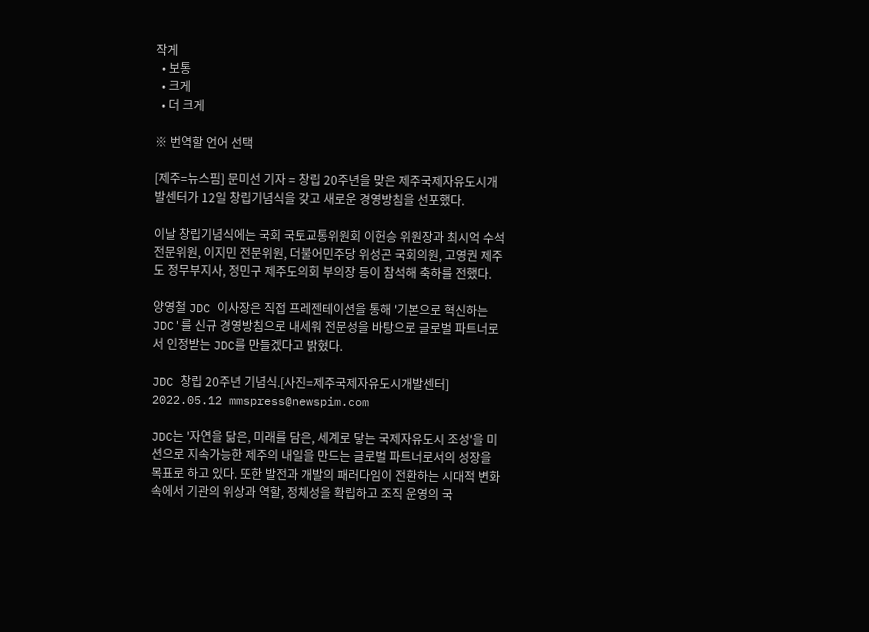작게
  • 보통
  • 크게
  • 더 크게

※ 번역할 언어 선택

[제주=뉴스핌] 문미선 기자 = 창립 20주년을 맞은 제주국제자유도시개발센터가 12일 창립기념식을 갖고 새로운 경영방침을 선포했다.

이날 창립기념식에는 국회 국토교통위원회 이헌승 위원장과 최시억 수석전문위원, 이지민 전문위원, 더불어민주당 위성곤 국회의원, 고영권 제주도 정무부지사, 정민구 제주도의회 부의장 등이 참석해 축하를 전했다.

양영철 JDC 이사장은 직접 프레젠테이션을 통해 '기본으로 혁신하는 JDC'를 신규 경영방침으로 내세워 전문성을 바탕으로 글로벌 파트너로서 인정받는 JDC를 만들겠다고 밝혔다.

JDC 창립 20주년 기념식.[사진=제주국제자유도시개발센터] 2022.05.12 mmspress@newspim.com

JDC는 '자연을 닮은, 미래를 담은, 세계로 닿는 국제자유도시 조성'을 미션으로 지속가능한 제주의 내일을 만드는 글로벌 파트너로서의 성장을 목표로 하고 있다. 또한 발전과 개발의 패러다임이 전환하는 시대적 변화 속에서 기관의 위상과 역할, 정체성을 확립하고 조직 운영의 국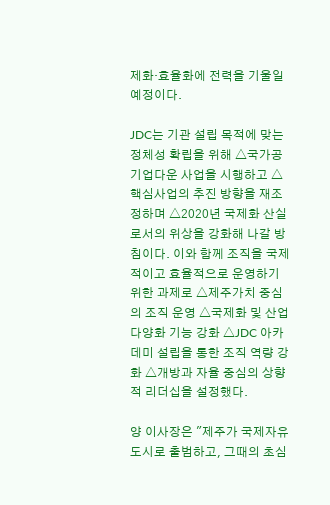제화·효율화에 전력을 기울일 예정이다.

JDC는 기관 설립 목적에 맞는 정체성 확립을 위해 △국가공기업다운 사업을 시행하고 △핵심사업의 추진 방향을 재조정하며 △2020년 국제화 산실로서의 위상을 강화해 나갈 방침이다. 이와 함께 조직을 국제적이고 효율적으로 운영하기 위한 과제로 △제주가치 중심의 조직 운영 △국제화 및 산업 다양화 기능 강화 △JDC 아카데미 설립을 통한 조직 역량 강화 △개방과 자율 중심의 상향적 리더십을 설정했다.

양 이사장은 "제주가 국제자유도시로 출범하고, 그때의 초심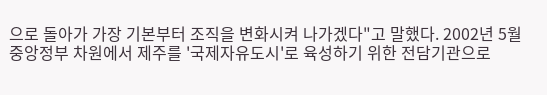으로 돌아가 가장 기본부터 조직을 변화시켜 나가겠다"고 말했다. 2002년 5월 중앙정부 차원에서 제주를 '국제자유도시'로 육성하기 위한 전담기관으로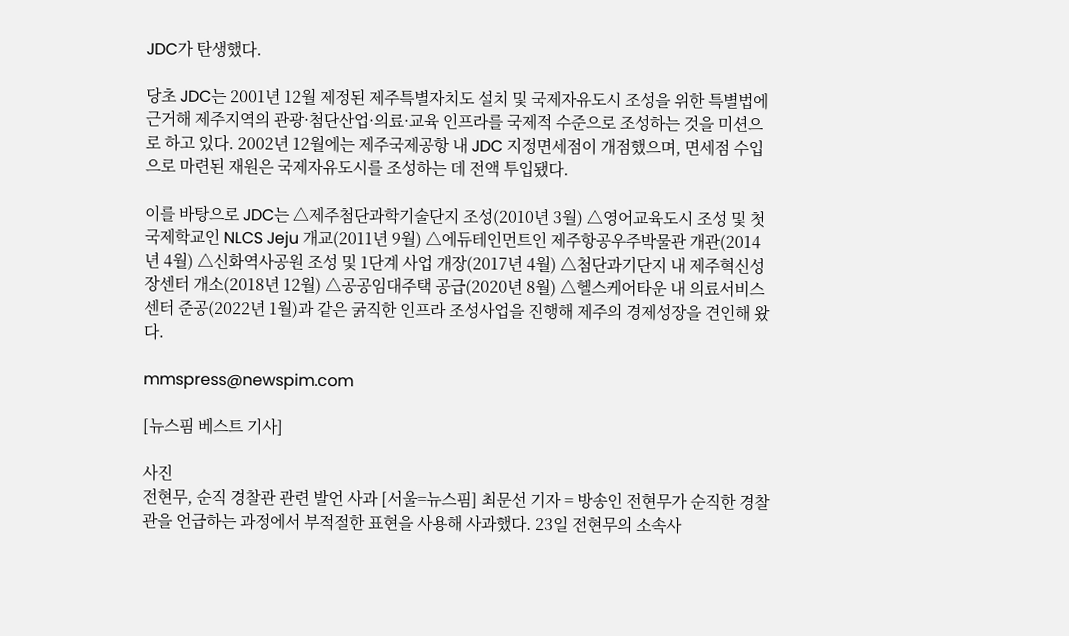JDC가 탄생했다.

당초 JDC는 2001년 12월 제정된 제주특별자치도 설치 및 국제자유도시 조성을 위한 특별법에 근거해 제주지역의 관광·첨단산업·의료·교육 인프라를 국제적 수준으로 조성하는 것을 미션으로 하고 있다. 2002년 12월에는 제주국제공항 내 JDC 지정면세점이 개점했으며, 면세점 수입으로 마련된 재원은 국제자유도시를 조성하는 데 전액 투입됐다.

이를 바탕으로 JDC는 △제주첨단과학기술단지 조성(2010년 3월) △영어교육도시 조성 및 첫 국제학교인 NLCS Jeju 개교(2011년 9월) △에듀테인먼트인 제주항공우주박물관 개관(2014년 4월) △신화역사공원 조성 및 1단계 사업 개장(2017년 4월) △첨단과기단지 내 제주혁신성장센터 개소(2018년 12월) △공공임대주택 공급(2020년 8월) △헬스케어타운 내 의료서비스센터 준공(2022년 1월)과 같은 굵직한 인프라 조성사업을 진행해 제주의 경제성장을 견인해 왔다.

mmspress@newspim.com

[뉴스핌 베스트 기사]

사진
전현무, 순직 경찰관 관련 발언 사과 [서울=뉴스핌] 최문선 기자 = 방송인 전현무가 순직한 경찰관을 언급하는 과정에서 부적절한 표현을 사용해 사과했다. 23일 전현무의 소속사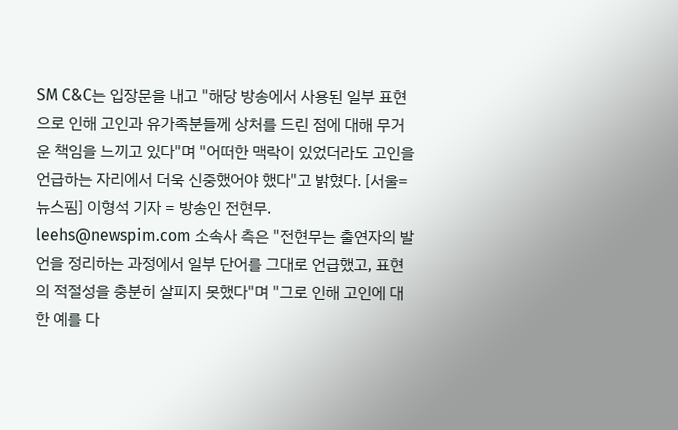SM C&C는 입장문을 내고 "해당 방송에서 사용된 일부 표현으로 인해 고인과 유가족분들께 상처를 드린 점에 대해 무거운 책임을 느끼고 있다"며 "어떠한 맥락이 있었더라도 고인을 언급하는 자리에서 더욱 신중했어야 했다"고 밝혔다. [서울=뉴스핌] 이형석 기자 = 방송인 전현무. leehs@newspim.com 소속사 측은 "전현무는 출연자의 발언을 정리하는 과정에서 일부 단어를 그대로 언급했고, 표현의 적절성을 충분히 살피지 못했다"며 "그로 인해 고인에 대한 예를 다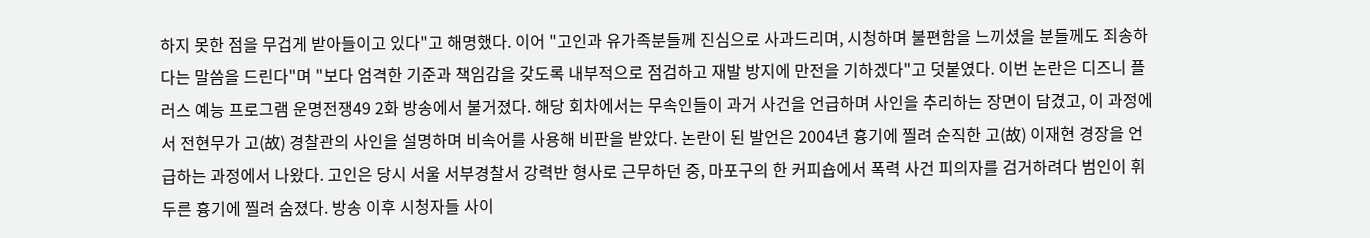하지 못한 점을 무겁게 받아들이고 있다"고 해명했다. 이어 "고인과 유가족분들께 진심으로 사과드리며, 시청하며 불편함을 느끼셨을 분들께도 죄송하다는 말씀을 드린다"며 "보다 엄격한 기준과 책임감을 갖도록 내부적으로 점검하고 재발 방지에 만전을 기하겠다"고 덧붙였다. 이번 논란은 디즈니 플러스 예능 프로그램 운명전쟁49 2화 방송에서 불거졌다. 해당 회차에서는 무속인들이 과거 사건을 언급하며 사인을 추리하는 장면이 담겼고, 이 과정에서 전현무가 고(故) 경찰관의 사인을 설명하며 비속어를 사용해 비판을 받았다. 논란이 된 발언은 2004년 흉기에 찔려 순직한 고(故) 이재현 경장을 언급하는 과정에서 나왔다. 고인은 당시 서울 서부경찰서 강력반 형사로 근무하던 중, 마포구의 한 커피숍에서 폭력 사건 피의자를 검거하려다 범인이 휘두른 흉기에 찔려 숨졌다. 방송 이후 시청자들 사이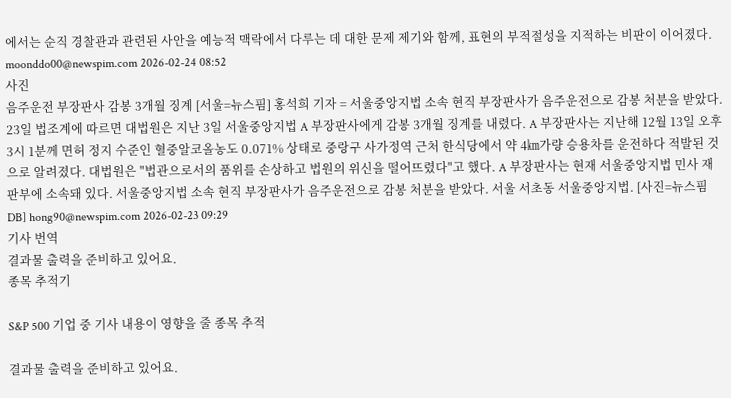에서는 순직 경찰관과 관련된 사안을 예능적 맥락에서 다루는 데 대한 문제 제기와 함께, 표현의 부적절성을 지적하는 비판이 이어졌다. moonddo00@newspim.com 2026-02-24 08:52
사진
음주운전 부장판사 감봉 3개월 징계 [서울=뉴스핌] 홍석희 기자 = 서울중앙지법 소속 현직 부장판사가 음주운전으로 감봉 처분을 받았다. 23일 법조계에 따르면 대법원은 지난 3일 서울중앙지법 A 부장판사에게 감봉 3개월 징계를 내렸다. A 부장판사는 지난해 12월 13일 오후 3시 1분께 면허 정지 수준인 혈중알코올농도 0.071% 상태로 중랑구 사가정역 근처 한식당에서 약 4㎞가량 승용차를 운전하다 적발된 것으로 알려졌다. 대법원은 "법관으로서의 품위를 손상하고 법원의 위신을 떨어뜨렸다"고 했다. A 부장판사는 현재 서울중앙지법 민사 재판부에 소속돼 있다. 서울중앙지법 소속 현직 부장판사가 음주운전으로 감봉 처분을 받았다. 서울 서초동 서울중앙지법. [사진=뉴스핌DB] hong90@newspim.com 2026-02-23 09:29
기사 번역
결과물 출력을 준비하고 있어요.
종목 추적기

S&P 500 기업 중 기사 내용이 영향을 줄 종목 추적

결과물 출력을 준비하고 있어요.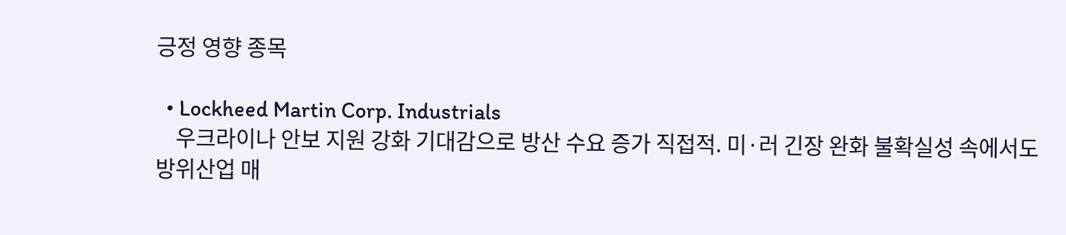긍정 영향 종목

  • Lockheed Martin Corp. Industrials
    우크라이나 안보 지원 강화 기대감으로 방산 수요 증가 직접적. 미·러 긴장 완화 불확실성 속에서도 방위산업 매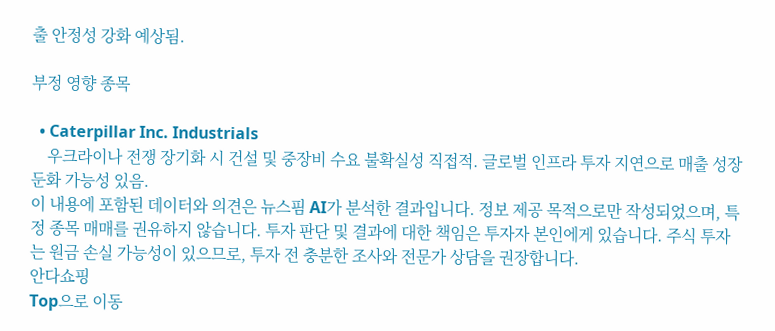출 안정성 강화 예상됨.

부정 영향 종목

  • Caterpillar Inc. Industrials
    우크라이나 전쟁 장기화 시 건설 및 중장비 수요 불확실성 직접적. 글로벌 인프라 투자 지연으로 매출 성장 둔화 가능성 있음.
이 내용에 포함된 데이터와 의견은 뉴스핌 AI가 분석한 결과입니다. 정보 제공 목적으로만 작성되었으며, 특정 종목 매매를 권유하지 않습니다. 투자 판단 및 결과에 대한 책임은 투자자 본인에게 있습니다. 주식 투자는 원금 손실 가능성이 있으므로, 투자 전 충분한 조사와 전문가 상담을 권장합니다.
안다쇼핑
Top으로 이동